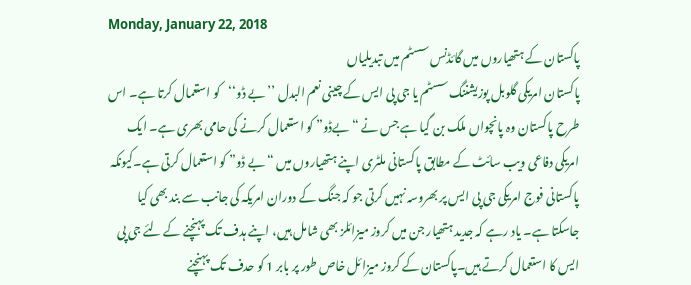Monday, January 22, 2018
پاکستان کے ہتھیاروں میں گائڈنس سسٹم میں تبدیلیاں
پاکستان امریکی گلوبل پوزیشننگ سسٹم یا جی پی ایس کے چینی نعم البدل ’’بے ڈو‘‘کو استعمال کرتا ہے۔ اس طرح پاکستان وہ پانچواں ملک بن گیا ہے جس نے “بےڈو” کو استعمال کرنے کی حامی بھری ہے۔ ایک امریکی دفاعی ویب سائٹ کے مطابق پاکستانی ملٹری اپنے ہتھیاروں میں “بے ڈو” کو استعمال کرتی ہے۔کیونکہ پاکستانی فوج امریکی جی پی ایس پر بھروسہ نہیں کرتی جو کہ جنگ کے دوران امریکہ کی جانب سے بند بھی کیا جاسکتا ہے۔ یاد رہے کہ جدید ہتھیار جن میں کروز میزائلز بھی شامل ہیں، اپنے ہدف تک پہنچنے کے لئے جی پی ایس کا استعمال کرتے ہیں۔پاکستان کے کروز میزائل خاص طور پر بابر 1 کو حدف تک پہنچنے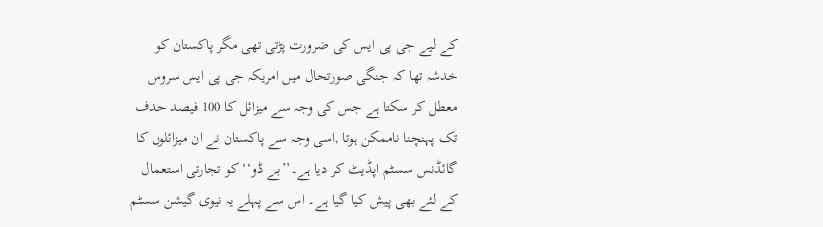کے لیے جی پی ایس کی ضرورت پڑتی تھی مگر پاکستان کو خدشہ تھا کہ جنگی صورتحال میں امریکہ جی پی ایس سروس معطل کر سکتا ہے جس کی وجہ سے میزائل کا 100 فیصد حدف تک پہنچنا ناممکن ہوتا ,اسی وجہ سے پاکستان نے ان میزائلوں کا گائڈنس سسٹم اپڈیٹ کر دیا ہے۔’’بے ڈو‘‘ کو تجارتی استعمال کے لئے بھی پیش کیا گیا ہے۔ اس سے پہلے یہ نیوی گیشن سسٹم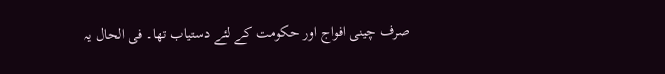صرف چینی افواج اور حکومت کے لئے دستیاب تھا۔ فی الحال یہ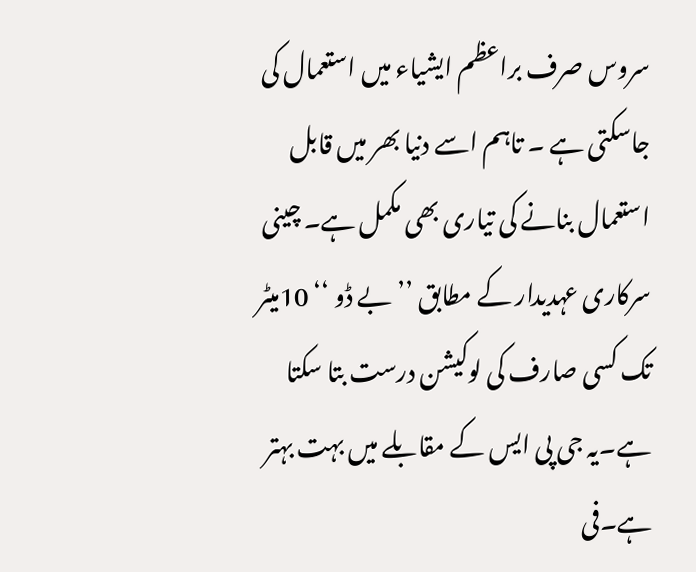سروس صرف براعظم ایشیاء میں استعمال کی جاسکتی ہے ۔ تاہم اسے دنیا بھر میں قابل استعمال بنانے کی تیاری بھی مکمل ہے۔ چینی سرکاری عہدیدار کے مطابق ’’بے ڈو ‘‘ 10میٹر تک کسی صارف کی لوکیشن درست بتا سکتا ہے۔یہ جی پی ایس کے مقابلے میں بہت بہتر ہے۔فی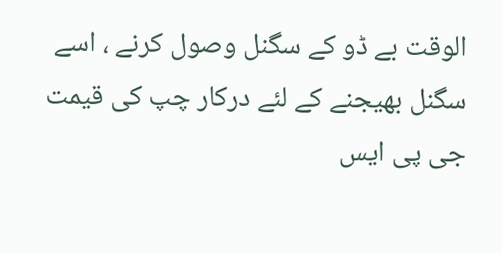الوقت بے ڈو کے سگنل وصول کرنے ، اسے سگنل بھیجنے کے لئے درکار چپ کی قیمت جی پی ایس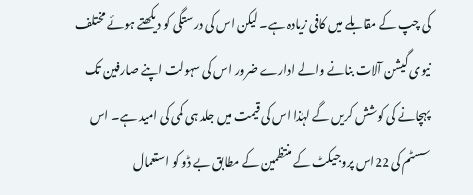کی چپ کے مقابلے میں کافی زیادہ ہے۔ لیکن اس کی درستگی کو دیکھتے ہوئے مختلف نیوی گیشن آلات بنانے والے ادارے ضرور اس کی سہولت اپنے صارفین تک پہچانے کی کوشش کریں گے لہٰذا اس کی قیمت میں جلد ہی کمی کی امید ہے۔ اس سسٹم کی 22اس پروجیکٹ کے منتظمین کے مطابق بے ڈو کو استعمال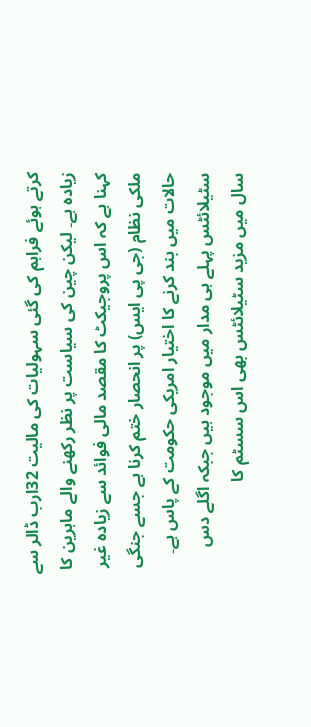کرتے ہوئے فراہم کی گئی سہولیات کی مالیت 32ارب ڈالر سے زیادہ ہے۔ لیکن چین کی سیاست پر نظر رکھنے والے ماہرین کا کہنا ہے کہ اس پروجیکٹ کا مقصد مالی فوائد سے زیادہ غیر ملکی نظام (جی پی ایس) پر انحصار ختم کرنا ہے جسے جنگی حالات میں بند کرنے کا اختیار امریکی حکومت کے پاس ہے۔ سٹیلائٹس پہلے ہی مدار میں موجود ہیں جبکہ اگلے دس سال میں مزید سٹیلائٹس بھی اس سسٹم کا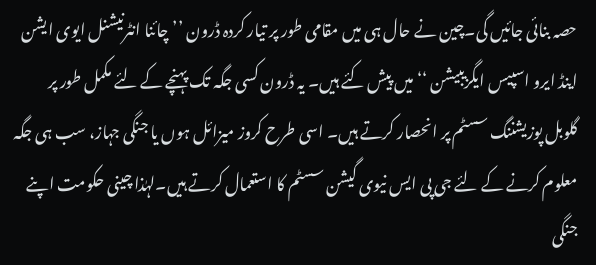حصہ بنائی جائیں گی۔چین نے حال ہی میں مقامی طور پر تیار کردہ ڈرون ’’چائنا انٹرنیشنل ایوی ایشن اینڈ ایرو اسپیس ایگزیبیشن ‘‘ میں پیش کئے ہیں۔ یہ ڈرون کسی جگہ تک پہنچے کے لئے مکمل طور پر گلوبل پوزیشننگ سسٹم پر انحصار کرتے ہیں۔ اسی طرح کروز میزائل ہوں یا جنگی جہاز، سب ہی جگہ معلوم کرنے کے لئے جی پی ایس نیوی گیشن سسٹم کا استعمال کرتے ہیں۔لہٰذا چینی حکومت اپنے جنگی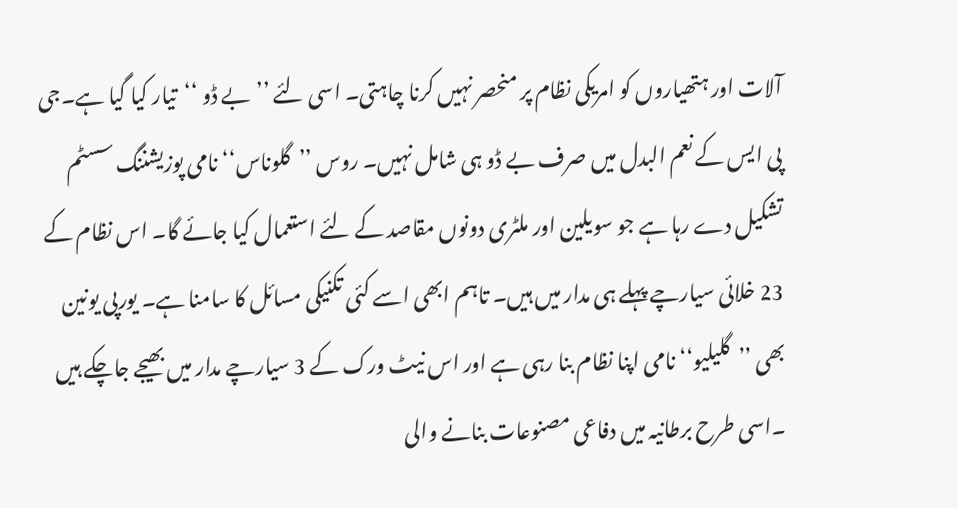آلات اور ہتھیاروں کو امریکی نظام پر منحصر نہیں کرنا چاہتی۔ اسی لئے ’’بے ڈو ‘‘تیار کیا گیا ہے۔جی پی ایس کے نعم البدل میں صرف بے ڈو ہی شامل نہیں۔ روس ’’گلوناس‘‘ نامی پوزیشننگ سسٹم تشکیل دے رہا ہے جو سویلین اور ملٹری دونوں مقاصد کے لئے استعمال کیا جائے گا۔ اس نظام کے 23 خلائی سیارچے پہلے ہی مدار میں ہیں۔ تاہم ابھی اسے کئی تکنیکی مسائل کا سامنا ہے۔ یورپی یونین بھی ’’گلیلیو‘‘ نامی اپنا نظام بنا رہی ہے اور اس نیٹ ورک کے 3 سیارچے مدار میں بھیجے جاچکے ہیں ۔اسی طرح برطانیہ میں دفاعی مصنوعات بنانے والی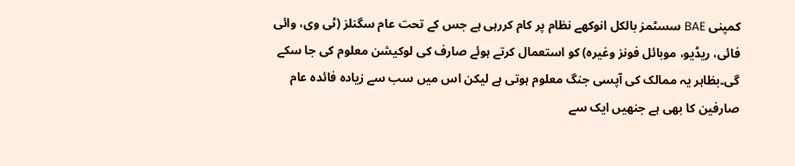کمپنی BAE سسٹمز بالکل انوکھے نظام پر کام کررہی ہے جس کے تحت عام سگنلز (ٹی وی، وائی فائی، ریڈیو، موبائل فونز وغیرہ) کو استعمال کرتے ہوئے صارف کی لوکیشن معلوم کی جا سکے گی۔بظاہر یہ ممالک کی آپسی جنگ معلوم ہوتی ہے لیکن اس میں سب سے زیادہ فائدہ عام صارفین کا بھی ہے جنھیں ایک سے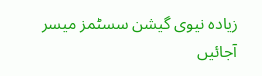زیادہ نیوی گیشن سسٹمز میسر آجائیں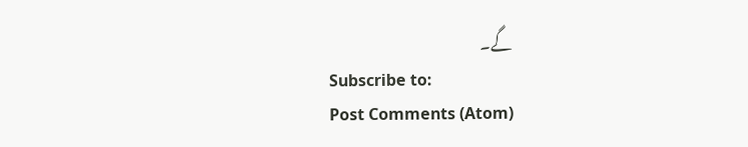گے۔
Subscribe to:
Post Comments (Atom)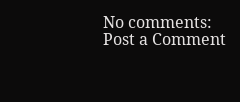No comments:
Post a Comment